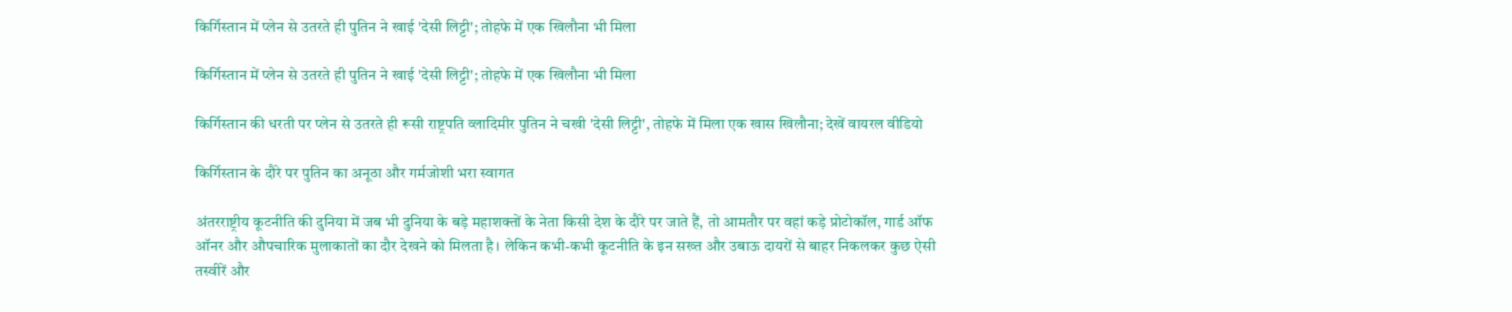किर्गिस्तान में प्लेन से उतरते ही पुतिन ने खाई 'देसी लिट्टी'; तोहफे में एक खिलौना भी मिला

किर्गिस्तान में प्लेन से उतरते ही पुतिन ने खाई 'देसी लिट्टी'; तोहफे में एक खिलौना भी मिला

किर्गिस्तान की धरती पर प्लेन से उतरते ही रूसी राष्ट्रपति व्लादिमीर पुतिन ने चखी 'देसी लिट्टी', तोहफे में मिला एक खास खिलौना; देखें वायरल वीडियो

किर्गिस्तान के दौरे पर पुतिन का अनूठा और गर्मजोशी भरा स्वागत

अंतरराष्ट्रीय कूटनीति की दुनिया में जब भी दुनिया के बड़े महाशक्तों के नेता किसी देश के दौरे पर जाते हैं, तो आमतौर पर वहां कड़े प्रोटोकॉल, गार्ड ऑफ ऑनर और औपचारिक मुलाकातों का दौर देखने को मिलता है। लेकिन कभी-कभी कूटनीति के इन सख्त और उबाऊ दायरों से बाहर निकलकर कुछ ऐसी तस्वीरें और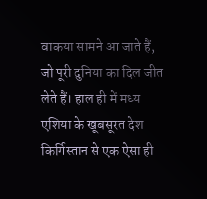वाकया सामने आ जाते हैं, जो पूरी दुनिया का दिल जीत लेते हैं। हाल ही में मध्य एशिया के खूबसूरत देश किर्गिस्तान से एक ऐसा ही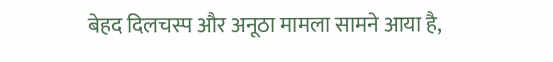बेहद दिलचस्प और अनूठा मामला सामने आया है,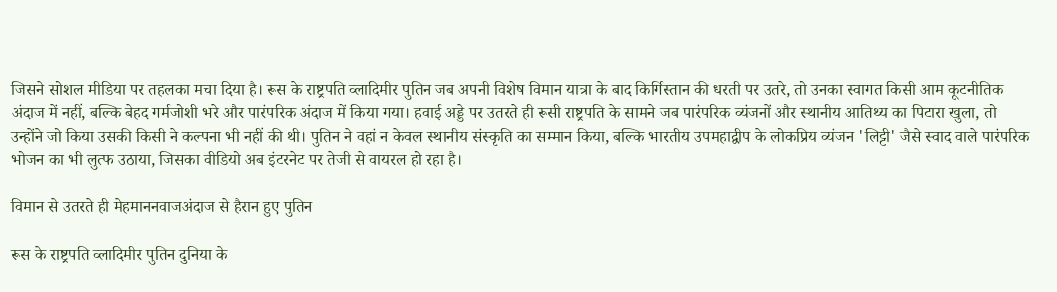जिसने सोशल मीडिया पर तहलका मचा दिया है। रूस के राष्ट्रपति व्लादिमीर पुतिन जब अपनी विशेष विमान यात्रा के बाद किर्गिस्तान की धरती पर उतरे, तो उनका स्वागत किसी आम कूटनीतिक अंदाज में नहीं, बल्कि बेहद गर्मजोशी भरे और पारंपरिक अंदाज में किया गया। हवाई अड्डे पर उतरते ही रूसी राष्ट्रपति के सामने जब पारंपरिक व्यंजनों और स्थानीय आतिथ्य का पिटारा खुला, तो उन्होंने जो किया उसकी किसी ने कल्पना भी नहीं की थी। पुतिन ने वहां न केवल स्थानीय संस्कृति का सम्मान किया, बल्कि भारतीय उपमहाद्वीप के लोकप्रिय व्यंजन 'लिट्टी' जैसे स्वाद वाले पारंपरिक भोजन का भी लुत्फ उठाया, जिसका वीडियो अब इंटरनेट पर तेजी से वायरल हो रहा है।

विमान से उतरते ही मेहमाननवाजअंदाज से हैरान हुए पुतिन

रूस के राष्ट्रपति व्लादिमीर पुतिन दुनिया के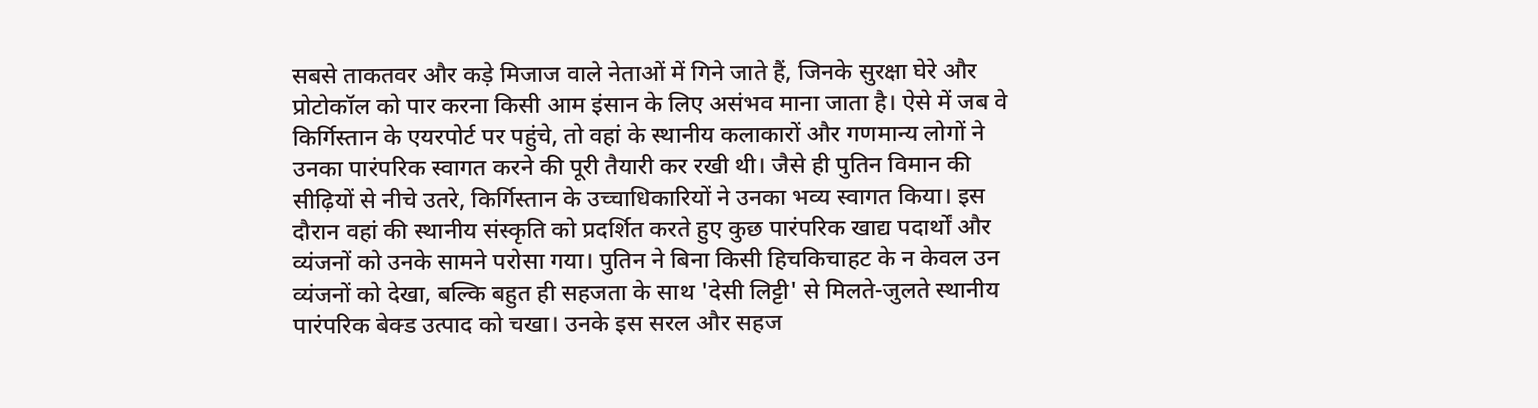सबसे ताकतवर और कड़े मिजाज वाले नेताओं में गिने जाते हैं, जिनके सुरक्षा घेरे और प्रोटोकॉल को पार करना किसी आम इंसान के लिए असंभव माना जाता है। ऐसे में जब वे किर्गिस्तान के एयरपोर्ट पर पहुंचे, तो वहां के स्थानीय कलाकारों और गणमान्य लोगों ने उनका पारंपरिक स्वागत करने की पूरी तैयारी कर रखी थी। जैसे ही पुतिन विमान की सीढ़ियों से नीचे उतरे, किर्गिस्तान के उच्चाधिकारियों ने उनका भव्य स्वागत किया। इस दौरान वहां की स्थानीय संस्कृति को प्रदर्शित करते हुए कुछ पारंपरिक खाद्य पदार्थों और व्यंजनों को उनके सामने परोसा गया। पुतिन ने बिना किसी हिचकिचाहट के न केवल उन व्यंजनों को देखा, बल्कि बहुत ही सहजता के साथ 'देसी लिट्टी' से मिलते-जुलते स्थानीय पारंपरिक बेक्ड उत्पाद को चखा। उनके इस सरल और सहज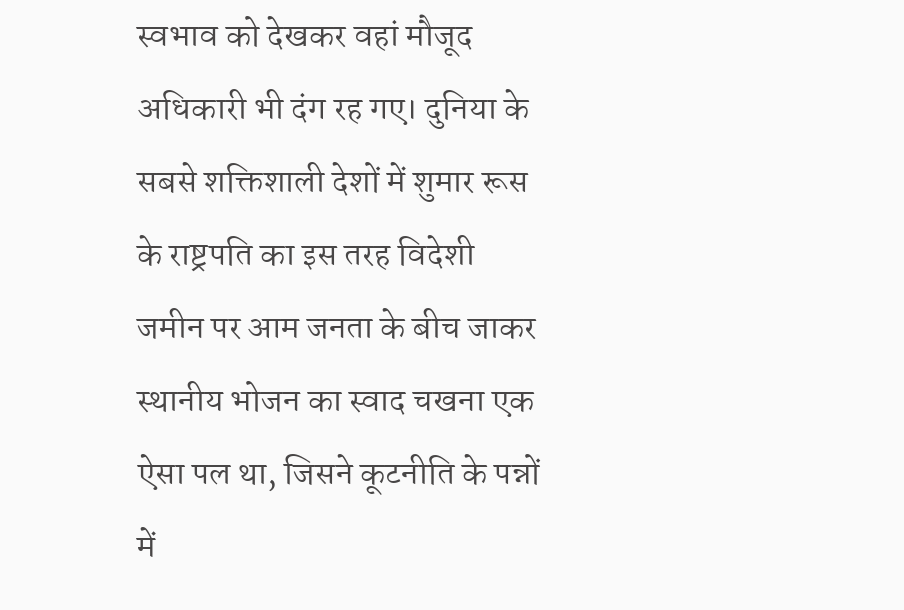स्वभाव को देखकर वहां मौजूद अधिकारी भी दंग रह गए। दुनिया के सबसे शक्तिशाली देशों में शुमार रूस के राष्ट्रपति का इस तरह विदेशी जमीन पर आम जनता के बीच जाकर स्थानीय भोजन का स्वाद चखना एक ऐसा पल था, जिसने कूटनीति के पन्नों में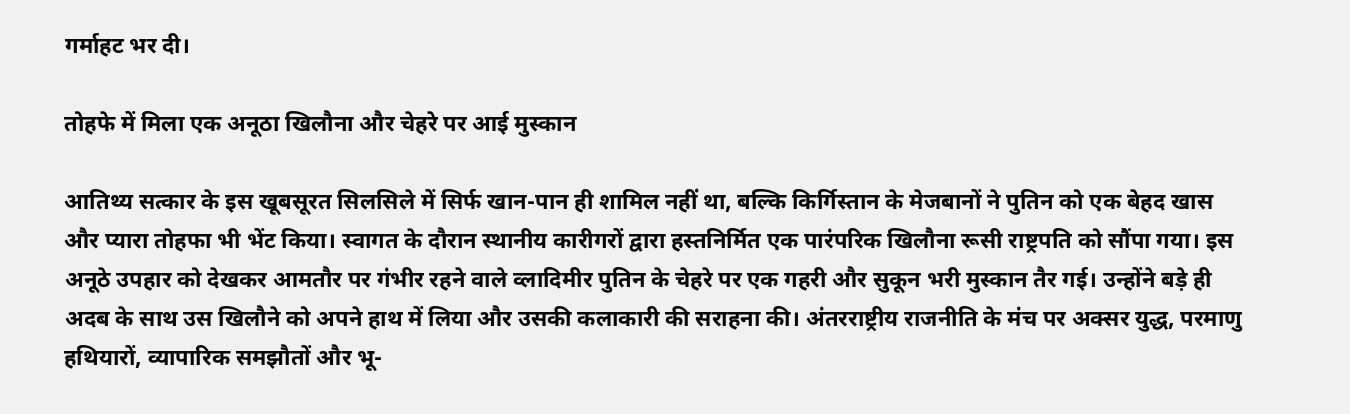गर्माहट भर दी।

तोहफे में मिला एक अनूठा खिलौना और चेहरे पर आई मुस्कान

आतिथ्य सत्कार के इस खूबसूरत सिलसिले में सिर्फ खान-पान ही शामिल नहीं था, बल्कि किर्गिस्तान के मेजबानों ने पुतिन को एक बेहद खास और प्यारा तोहफा भी भेंट किया। स्वागत के दौरान स्थानीय कारीगरों द्वारा हस्तनिर्मित एक पारंपरिक खिलौना रूसी राष्ट्रपति को सौंपा गया। इस अनूठे उपहार को देखकर आमतौर पर गंभीर रहने वाले व्लादिमीर पुतिन के चेहरे पर एक गहरी और सुकून भरी मुस्कान तैर गई। उन्होंने बड़े ही अदब के साथ उस खिलौने को अपने हाथ में लिया और उसकी कलाकारी की सराहना की। अंतरराष्ट्रीय राजनीति के मंच पर अक्सर युद्ध, परमाणु हथियारों, व्यापारिक समझौतों और भू-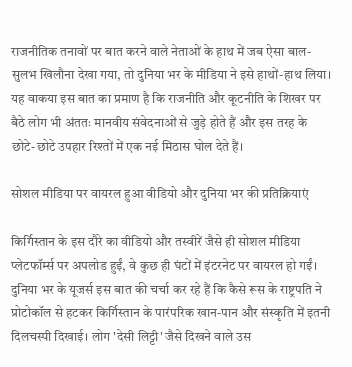राजनीतिक तनावों पर बात करने वाले नेताओं के हाथ में जब ऐसा बाल-सुलभ खिलौना देखा गया, तो दुनिया भर के मीडिया ने इसे हाथों-हाथ लिया। यह वाकया इस बात का प्रमाण है कि राजनीति और कूटनीति के शिखर पर बैठे लोग भी अंततः मानवीय संवेदनाओं से जुड़े होते हैं और इस तरह के छोटे-छोटे उपहार रिश्तों में एक नई मिठास घोल देते हैं।

सोशल मीडिया पर वायरल हुआ वीडियो और दुनिया भर की प्रतिक्रियाएं

किर्गिस्तान के इस दौरे का वीडियो और तस्वीरें जैसे ही सोशल मीडिया प्लेटफॉर्म्स पर अपलोड हुईं, वे कुछ ही घंटों में इंटरनेट पर वायरल हो गईं। दुनिया भर के यूजर्स इस बात की चर्चा कर रहे हैं कि कैसे रूस के राष्ट्रपति ने प्रोटोकॉल से हटकर किर्गिस्तान के पारंपरिक खान-पान और संस्कृति में इतनी दिलचस्पी दिखाई। लोग 'देसी लिट्टी' जैसे दिखने वाले उस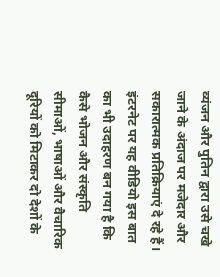व्यंजन और पुतिन द्वारा उसे चखे जाने के अंदाज पर मजेदार और सकारात्मक प्रतिक्रियाएं दे रहे हैं। इंटरनेट पर यह वीडियो इस बात का भी उदाहरण बन गया है कि कैसे भोजन और संस्कृति सीमाओं, भाषाओं और वैचारिक दूरियों को मिटाकर दो देशों के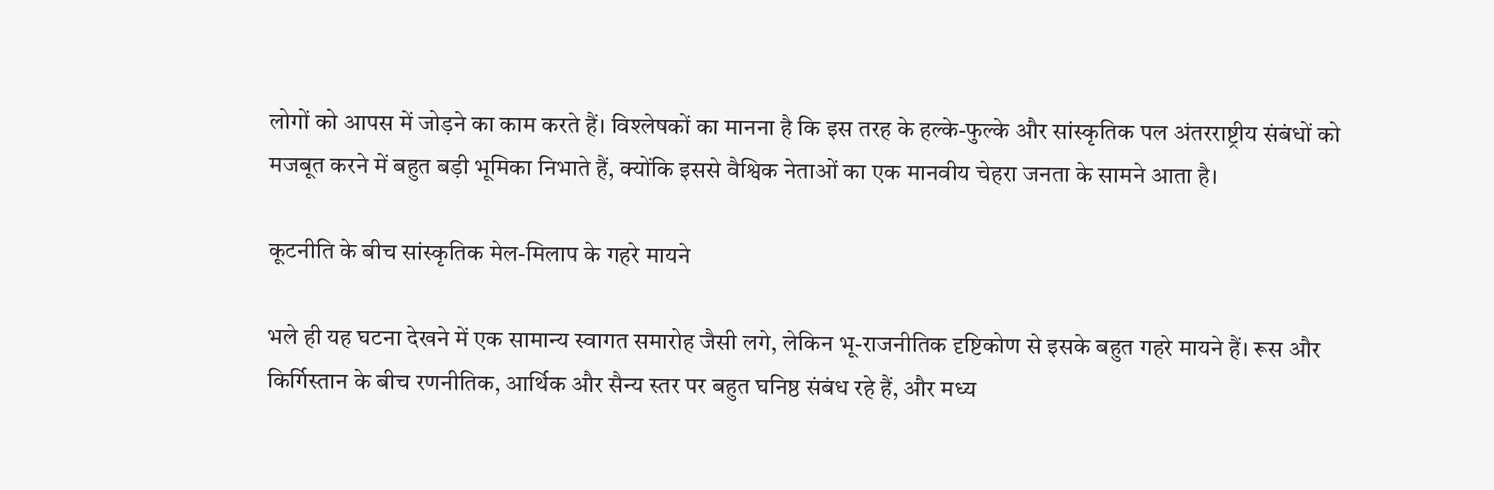लोगों को आपस में जोड़ने का काम करते हैं। विश्लेषकों का मानना है कि इस तरह के हल्के-फुल्के और सांस्कृतिक पल अंतरराष्ट्रीय संबंधों को मजबूत करने में बहुत बड़ी भूमिका निभाते हैं, क्योंकि इससे वैश्विक नेताओं का एक मानवीय चेहरा जनता के सामने आता है।

कूटनीति के बीच सांस्कृतिक मेल-मिलाप के गहरे मायने

भले ही यह घटना देखने में एक सामान्य स्वागत समारोह जैसी लगे, लेकिन भू-राजनीतिक दृष्टिकोण से इसके बहुत गहरे मायने हैं। रूस और किर्गिस्तान के बीच रणनीतिक, आर्थिक और सैन्य स्तर पर बहुत घनिष्ठ संबंध रहे हैं, और मध्य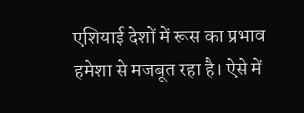एशियाई देशों में रूस का प्रभाव हमेशा से मजबूत रहा है। ऐसे में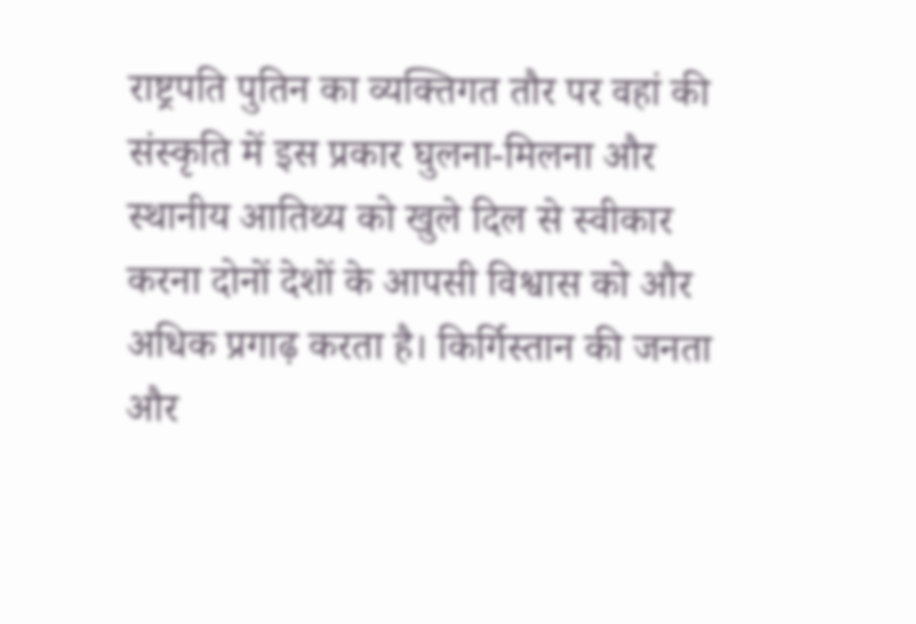राष्ट्रपति पुतिन का व्यक्तिगत तौर पर वहां की संस्कृति में इस प्रकार घुलना-मिलना और स्थानीय आतिथ्य को खुले दिल से स्वीकार करना दोनों देशों के आपसी विश्वास को और अधिक प्रगाढ़ करता है। किर्गिस्तान की जनता और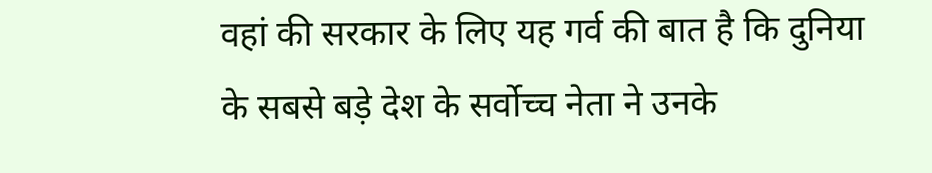वहां की सरकार के लिए यह गर्व की बात है कि दुनिया के सबसे बड़े देश के सर्वोच्च नेता ने उनके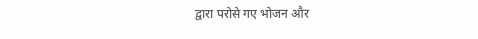द्वारा परोसे गए भोजन और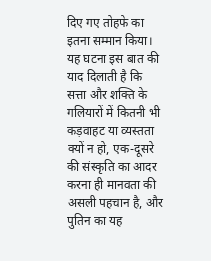दिए गए तोहफे का इतना सम्मान किया। यह घटना इस बात की याद दिलाती है कि सत्ता और शक्ति के गलियारों में कितनी भी कड़वाहट या व्यस्तता क्यों न हो, एक-दूसरे की संस्कृति का आदर करना ही मानवता की असली पहचान है, और पुतिन का यह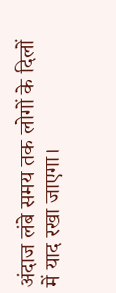अंदाज लंबे समय तक लोगों के दिलों में याद रखा जाएगा।